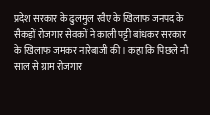प्रदेश सरकार के ढुलमुल रवैए के खिलाफ जनपद के सैकड़ों रोजगार सेवकों ने काली पट्टी बांधकर सरकार के खिलाफ जमकर नारेबाजी की। कहा कि पिछले नौ साल से ग्राम रोजगार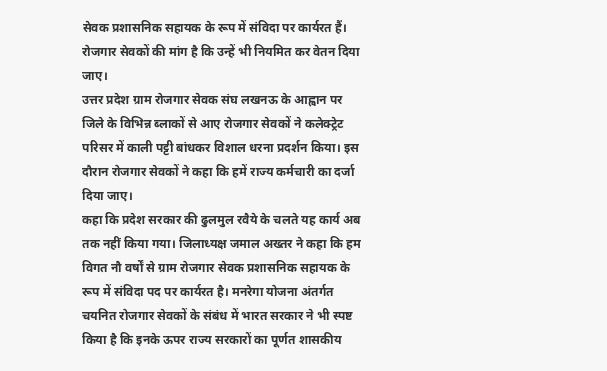सेवक प्रशासनिक सहायक के रूप में संविदा पर कार्यरत हैं। रोजगार सेवकों की मांग है कि उन्हें भी नियमित कर वेतन दिया जाए।
उत्तर प्रदेश ग्राम रोजगार सेवक संघ लखनऊ के आह्वान पर जिले के विभिन्न ब्लाकों से आए रोजगार सेवकों ने कलेक्ट्रेट परिसर में काली पट्टी बांधकर विशाल धरना प्रदर्शन किया। इस दौरान रोजगार सेवकों ने कहा कि हमें राज्य कर्मचारी का दर्जा दिया जाए।
कहा कि प्रदेश सरकार की ढुलमुल रवैये के चलते यह कार्य अब तक नहीं किया गया। जिलाध्यक्ष जमाल अख्तर ने कहा कि हम विगत नौ वर्षों से ग्राम रोजगार सेवक प्रशासनिक सहायक के रूप में संविदा पद पर कार्यरत है। मनरेगा योजना अंतर्गत चयनित रोजगार सेवकों के संबंध में भारत सरकार ने भी स्पष्ट किया है कि इनके ऊपर राज्य सरकारों का पूर्णत शासकीय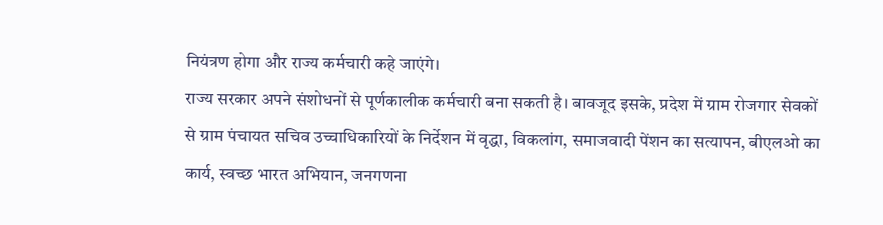नियंत्रण होगा और राज्य कर्मचारी कहे जाएंगे।
राज्य सरकार अपने संशोधनों से पूर्णकालीक कर्मचारी बना सकती है। बावजूद इसके, प्रदेश में ग्राम रोजगार सेवकों से ग्राम पंचायत सचिव उच्चाधिकारियों के निर्देशन में वृद्धा, विकलांग, समाजवादी पेंशन का सत्यापन, बीएलओ का कार्य, स्वच्छ भारत अभियान, जनगणना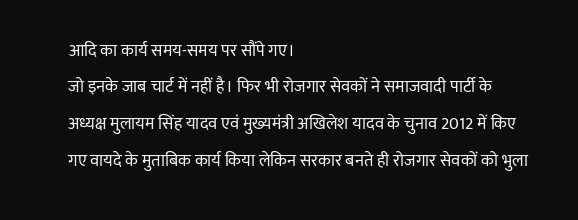आदि का कार्य समय-समय पर सौंपे गए।
जो इनके जाब चार्ट में नहीं है। फिर भी रोजगार सेवकों ने समाजवादी पार्टी के अध्यक्ष मुलायम सिंह यादव एवं मुख्यमंत्री अखिलेश यादव के चुनाव 2012 में किए गए वायदे के मुताबिक कार्य किया लेकिन सरकार बनते ही रोजगार सेवकों को भुला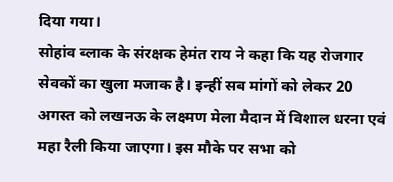दिया गया।
सोहांव ब्लाक के संरक्षक हेमंत राय ने कहा कि यह रोजगार सेवकों का खुला मजाक है। इन्हीं सब मांगों को लेकर 20 अगस्त को लखनऊ के लक्ष्मण मेला मैदान में विशाल धरना एवं महा रैली किया जाएगा। इस मौके पर सभा को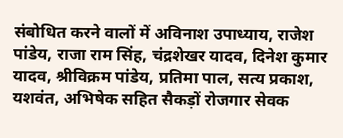संबोधित करने वालों में अविनाश उपाध्याय, राजेश पांडेय, राजा राम सिंह, चंद्रशेखर यादव, दिनेश कुमार यादव, श्रीविक्रम पांडेय, प्रतिमा पाल, सत्य प्रकाश, यशवंत, अभिषेक सहित सैकड़ों रोजगार सेवक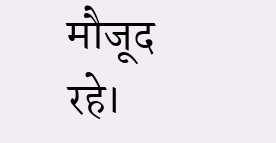मौजूद रहे।